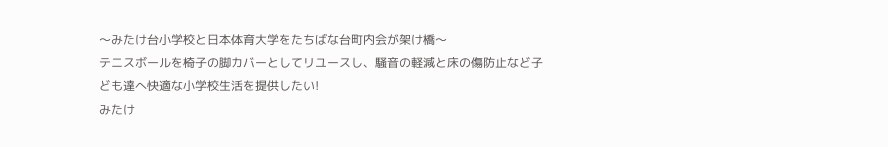〜みたけ台小学校と日本体育大学をたちばな台町内会が架け橋〜
テニスボールを椅子の脚カバーとしてリユースし、騒音の軽減と床の傷防止など子ども達へ快適な小学校生活を提供したい!
みたけ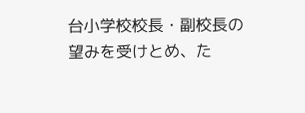台小学校校長・副校長の望みを受けとめ、た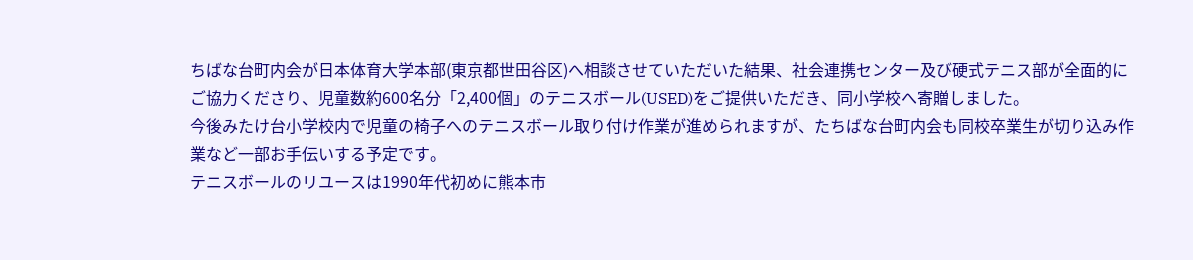ちばな台町内会が日本体育大学本部(東京都世田谷区)へ相談させていただいた結果、社会連携センター及び硬式テニス部が全面的にご協力くださり、児童数約600名分「2,400個」のテニスボール(USED)をご提供いただき、同小学校へ寄贈しました。
今後みたけ台小学校内で児童の椅子へのテニスボール取り付け作業が進められますが、たちばな台町内会も同校卒業生が切り込み作業など一部お手伝いする予定です。
テニスボールのリユースは1990年代初めに熊本市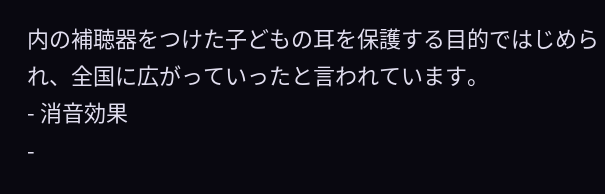内の補聴器をつけた子どもの耳を保護する目的ではじめられ、全国に広がっていったと言われています。
- 消音効果
-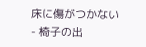床に傷がつかない
- 椅子の出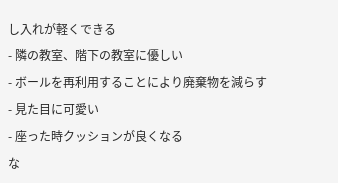し入れが軽くできる
- 隣の教室、階下の教室に優しい
- ボールを再利用することにより廃棄物を減らす
- 見た目に可愛い
- 座った時クッションが良くなる
な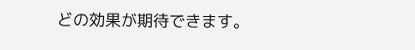どの効果が期待できます。